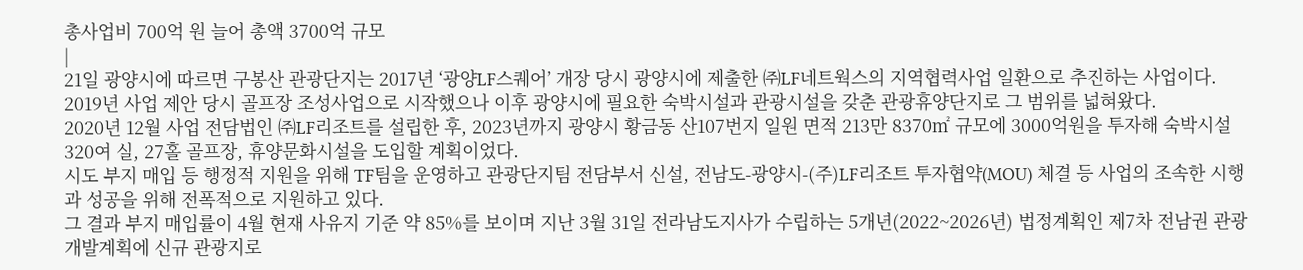총사업비 700억 원 늘어 총액 3700억 규모
|
21일 광양시에 따르면 구봉산 관광단지는 2017년 ‘광양LF스퀘어’ 개장 당시 광양시에 제출한 ㈜LF네트웍스의 지역협력사업 일환으로 추진하는 사업이다.
2019년 사업 제안 당시 골프장 조성사업으로 시작했으나 이후 광양시에 필요한 숙박시설과 관광시설을 갖춘 관광휴양단지로 그 범위를 넓혀왔다.
2020년 12월 사업 전담법인 ㈜LF리조트를 설립한 후, 2023년까지 광양시 황금동 산107번지 일원 면적 213만 8370㎡ 규모에 3000억원을 투자해 숙박시설 320여 실, 27홀 골프장, 휴양문화시설을 도입할 계획이었다.
시도 부지 매입 등 행정적 지원을 위해 TF팀을 운영하고 관광단지팀 전담부서 신설, 전남도-광양시-(주)LF리조트 투자협약(MOU) 체결 등 사업의 조속한 시행과 성공을 위해 전폭적으로 지원하고 있다.
그 결과 부지 매입률이 4월 현재 사유지 기준 약 85%를 보이며 지난 3월 31일 전라남도지사가 수립하는 5개년(2022~2026년) 법정계획인 제7차 전남권 관광개발계획에 신규 관광지로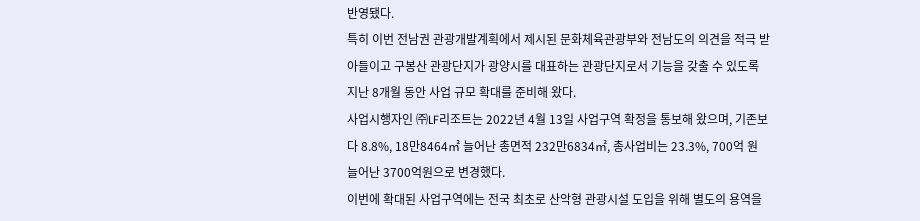반영됐다.
특히 이번 전남권 관광개발계획에서 제시된 문화체육관광부와 전남도의 의견을 적극 받아들이고 구봉산 관광단지가 광양시를 대표하는 관광단지로서 기능을 갖출 수 있도록 지난 8개월 동안 사업 규모 확대를 준비해 왔다.
사업시행자인 ㈜LF리조트는 2022년 4월 13일 사업구역 확정을 통보해 왔으며, 기존보다 8.8%, 18만8464㎡ 늘어난 총면적 232만6834㎡, 총사업비는 23.3%, 700억 원 늘어난 3700억원으로 변경했다.
이번에 확대된 사업구역에는 전국 최초로 산악형 관광시설 도입을 위해 별도의 용역을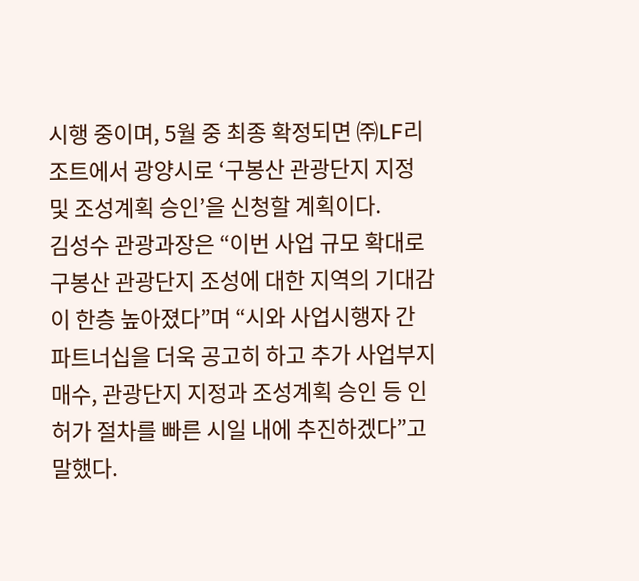시행 중이며, 5월 중 최종 확정되면 ㈜LF리조트에서 광양시로 ‘구봉산 관광단지 지정 및 조성계획 승인’을 신청할 계획이다.
김성수 관광과장은 “이번 사업 규모 확대로 구봉산 관광단지 조성에 대한 지역의 기대감이 한층 높아졌다”며 “시와 사업시행자 간 파트너십을 더욱 공고히 하고 추가 사업부지 매수, 관광단지 지정과 조성계획 승인 등 인허가 절차를 빠른 시일 내에 추진하겠다”고 말했다.